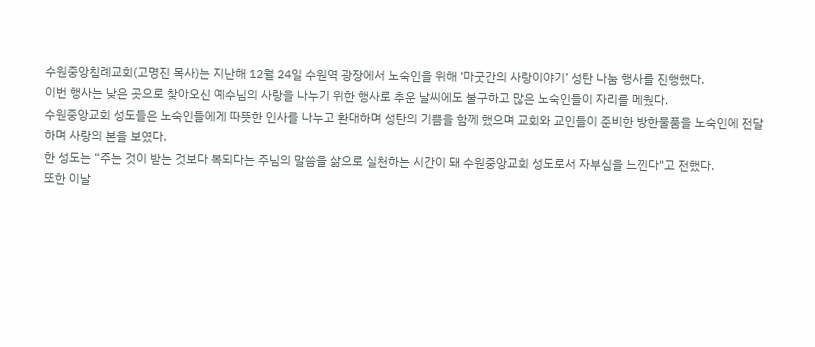수원중앙침례교회(고명진 목사)는 지난해 12월 24일 수원역 광장에서 노숙인을 위해 ‘마굿간의 사랑이야기’ 성탄 나눔 행사를 진행했다.
이번 행사는 낮은 곳으로 찾아오신 예수님의 사랑을 나누기 위한 행사로 추운 날씨에도 불구하고 많은 노숙인들이 자리를 메웠다.
수원중앙교회 성도들은 노숙인들에게 따뜻한 인사를 나누고 환대하며 성탄의 기쁨을 함께 했으며 교회와 교인들이 준비한 방한물품을 노숙인에 전달하며 사랑의 본을 보였다.
한 성도는 “주는 것이 받는 것보다 복되다는 주님의 말씀을 삶으로 실천하는 시간이 돼 수원중앙교회 성도로서 자부심을 느낀다"고 전했다.
또한 이날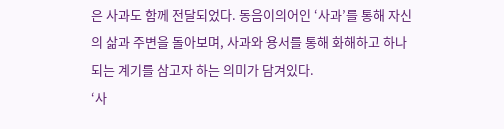은 사과도 함께 전달되었다. 동음이의어인 ‘사과’를 통해 자신의 삶과 주변을 돌아보며, 사과와 용서를 통해 화해하고 하나 되는 계기를 삼고자 하는 의미가 담겨있다.
‘사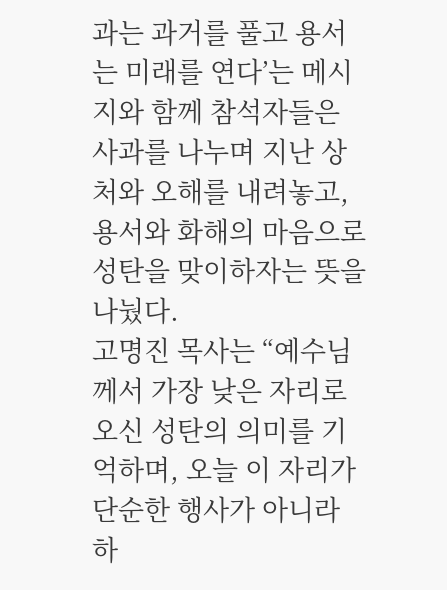과는 과거를 풀고 용서는 미래를 연다’는 메시지와 함께 참석자들은 사과를 나누며 지난 상처와 오해를 내려놓고, 용서와 화해의 마음으로 성탄을 맞이하자는 뜻을 나눴다.
고명진 목사는 “예수님께서 가장 낮은 자리로 오신 성탄의 의미를 기억하며, 오늘 이 자리가 단순한 행사가 아니라 하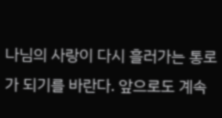나님의 사랑이 다시 흘러가는 통로가 되기를 바란다. 앞으로도 계속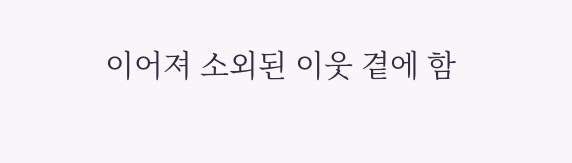이어져 소외된 이웃 곁에 함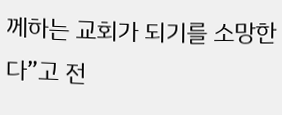께하는 교회가 되기를 소망한다”고 전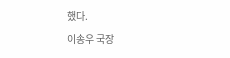했다.
이송우 국장